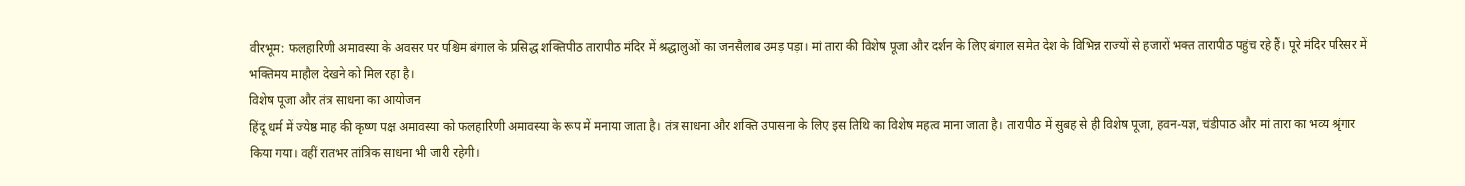वीरभूम: फलहारिणी अमावस्या के अवसर पर पश्चिम बंगाल के प्रसिद्ध शक्तिपीठ तारापीठ मंदिर में श्रद्धालुओं का जनसैलाब उमड़ पड़ा। मां तारा की विशेष पूजा और दर्शन के लिए बंगाल समेत देश के विभिन्न राज्यों से हजारों भक्त तारापीठ पहुंच रहे हैं। पूरे मंदिर परिसर में भक्तिमय माहौल देखने को मिल रहा है।
विशेष पूजा और तंत्र साधना का आयोजन
हिंदू धर्म में ज्येष्ठ माह की कृष्ण पक्ष अमावस्या को फलहारिणी अमावस्या के रूप में मनाया जाता है। तंत्र साधना और शक्ति उपासना के लिए इस तिथि का विशेष महत्व माना जाता है। तारापीठ में सुबह से ही विशेष पूजा, हवन-यज्ञ, चंडीपाठ और मां तारा का भव्य श्रृंगार किया गया। वहीं रातभर तांत्रिक साधना भी जारी रहेगी।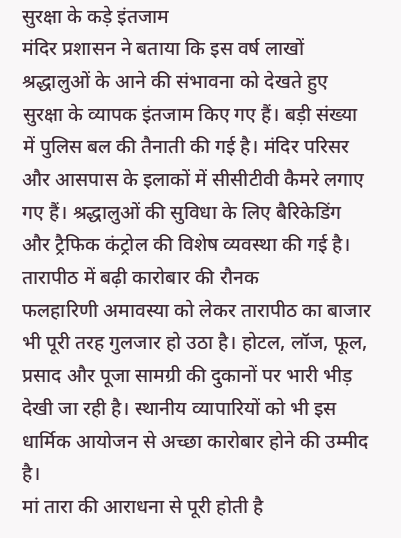सुरक्षा के कड़े इंतजाम
मंदिर प्रशासन ने बताया कि इस वर्ष लाखों श्रद्धालुओं के आने की संभावना को देखते हुए सुरक्षा के व्यापक इंतजाम किए गए हैं। बड़ी संख्या में पुलिस बल की तैनाती की गई है। मंदिर परिसर और आसपास के इलाकों में सीसीटीवी कैमरे लगाए गए हैं। श्रद्धालुओं की सुविधा के लिए बैरिकेडिंग और ट्रैफिक कंट्रोल की विशेष व्यवस्था की गई है।
तारापीठ में बढ़ी कारोबार की रौनक
फलहारिणी अमावस्या को लेकर तारापीठ का बाजार भी पूरी तरह गुलजार हो उठा है। होटल, लॉज, फूल, प्रसाद और पूजा सामग्री की दुकानों पर भारी भीड़ देखी जा रही है। स्थानीय व्यापारियों को भी इस धार्मिक आयोजन से अच्छा कारोबार होने की उम्मीद है।
मां तारा की आराधना से पूरी होती है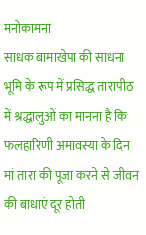मनोकामना
साधक बामाखेपा की साधना भूमि के रूप में प्रसिद्ध तारापीठ में श्रद्धालुओं का मानना है कि फलहारिणी अमावस्या के दिन मां तारा की पूजा करने से जीवन की बाधाएं दूर होती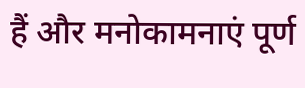हैं और मनोकामनाएं पूर्ण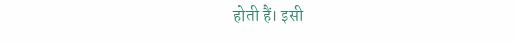होती हैं। इसी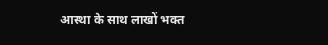आस्था के साथ लाखों भक्त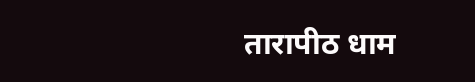तारापीठ धाम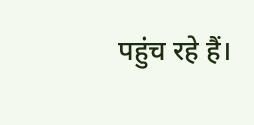पहुंच रहे हैं।